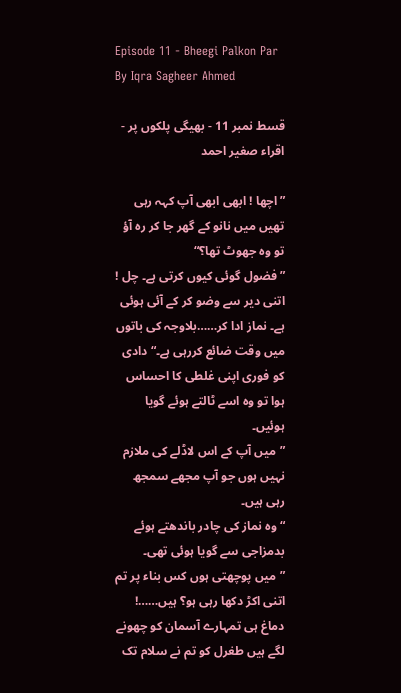Episode 11 - Bheegi Palkon Par By Iqra Sagheer Ahmed

قسط نمبر 11 - بھیگی پلکوں پر - اقراء صغیر احمد

”اچھا ! ابھی ابھی آپ کہہ رہی تھیں میں نانو کے گھر جا کر رہ آؤ تو وہ جھوٹ تھا؟“
”فضول گوئی کیوں کرتی ہے۔ چل ! اتنی دیر سے وضو کر کے آئی ہوئی ہے۔ نماز ادا کر……بلاوجہ کی باتوں میں وقت ضائع کررہی ہے۔“ دادی کو فوری اپنی غلطی کا احساس ہوا تو وہ اسے ٹالتے ہوئے گویا ہوئیں۔
”میں آپ کے اس لاڈلے کی ملازم نہیں ہوں جو آپ مجھے سمجھ رہی ہیں۔
“ وہ نماز کی چادر باندھتے ہوئے بدمزاجی سے گویا ہوئی تھی۔
”میں پوچھتی ہوں کس بناء پر تم اتنی اکڑ دکھا رہی ہو؟ ہیں……! دماغ ہی تمہارے آسمان کو چھونے لگے ہیں طغرل کو تم نے سلام تک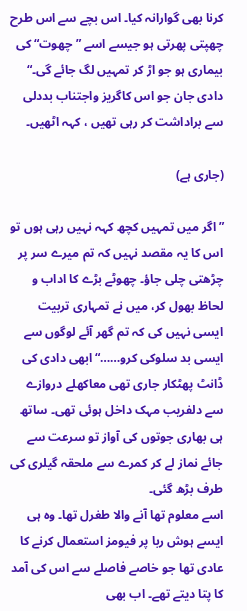کرنا بھی گوارانہ کیا۔ اس بچے سے اس طرح چھپتی پھرتی ہو جیسے اسے ”چھوت“ کی بیماری ہو جو اڑ کر تمہیں لگ جائے گی۔“
دادی جان جو اس کاگریز واجتناب بددلی سے براداشت کر رہی تھیں ، کہہ اٹھیں۔

(جاری ہے)

”اگر میں تمہیں کچھ کہہ نہیں رہی ہوں تو اس کا یہ مقصد نہیں کہ تم میرے سر پر چڑھتی چلی جاؤ۔ چھوٹے بڑے کا اداب و لحاظ بھول کر، میں نے تمہاری تربیت ایسی نہیں کی کہ تم گھر آئے لوگوں سے ایسی بد سلوکی کرو……“ابھی دادی کی ڈانٹ پھٹکار جاری تھی معاکھلے دروازے سے دلفریب مہک داخل ہوئی تھی۔ ساتھ ہی بھاری جوتوں کی آواز تو سرعت سے جائے نماز لے کر کمرے سے ملحقہ گیلری کی طرف بڑھ گئی۔
اسے معلوم تھا آنے والا طغرل تھا۔ وہ ہی ایسے ہوش ربا پر فیومز استعمال کرنے کا عادی تھا جو خاصے فاصلے سے اس کی آمد کا پتا دیتے تھے۔ اب بھی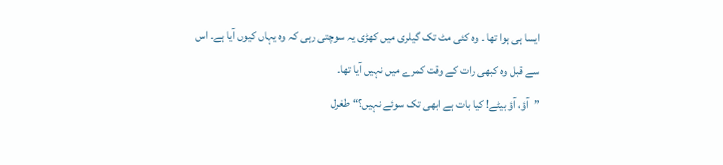ایسا ہی ہوا تھا ۔ وہ کئی مٹ تک گیلری میں کھڑی یہ سوچتی رہی کہ وہ یہاں کیوں آیا ہے۔ اس سے قبل وہ کبھی رات کے وقت کمرے میں نہیں آیا تھا۔
”آؤ، آؤ بیٹے! کیا بات ہے ابھی تک سوئے نہیں؟“ طغرل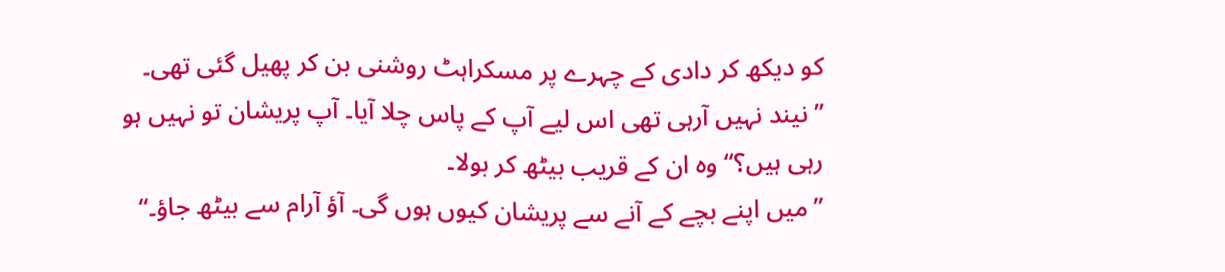کو دیکھ کر دادی کے چہرے پر مسکراہٹ روشنی بن کر پھیل گئی تھی۔
”نیند نہیں آرہی تھی اس لیے آپ کے پاس چلا آیا۔ آپ پریشان تو نہیں ہو رہی ہیں؟“ وہ ان کے قریب بیٹھ کر بولا۔
”میں اپنے بچے کے آنے سے پریشان کیوں ہوں گی۔ آؤ آرام سے بیٹھ جاؤ۔“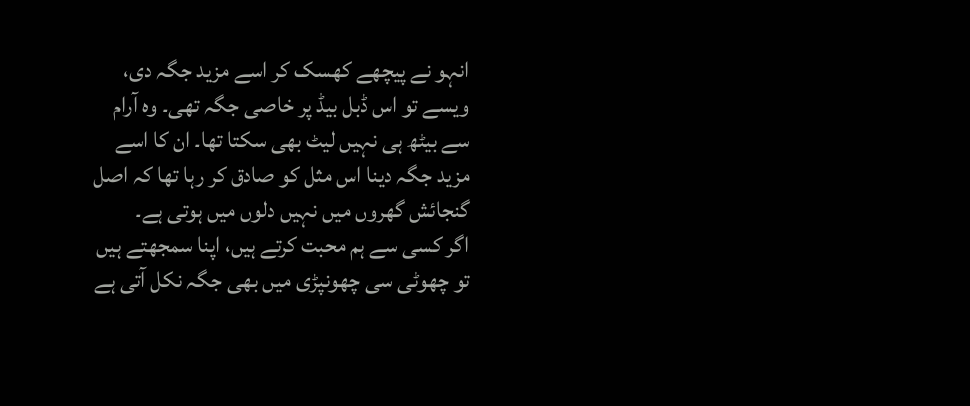انہو نے پیچھے کھسک کر اسے مزید جگہ دی، ویسے تو اس ڈبل بیڈ پر خاصی جگہ تھی۔ وہ آرام سے بیٹھ ہی نہیں لیٹ بھی سکتا تھا۔ ان کا اسے مزید جگہ دینا اس مثل کو صادق کر رہا تھا کہ اصل گنجائش گھروں میں نہیں دلوں میں ہوتی ہے۔
اگر کسی سے ہم محبت کرتے ہیں، اپنا سمجھتے ہیں تو چھوٹی سی چھونپڑی میں بھی جگہ نکل آتی ہے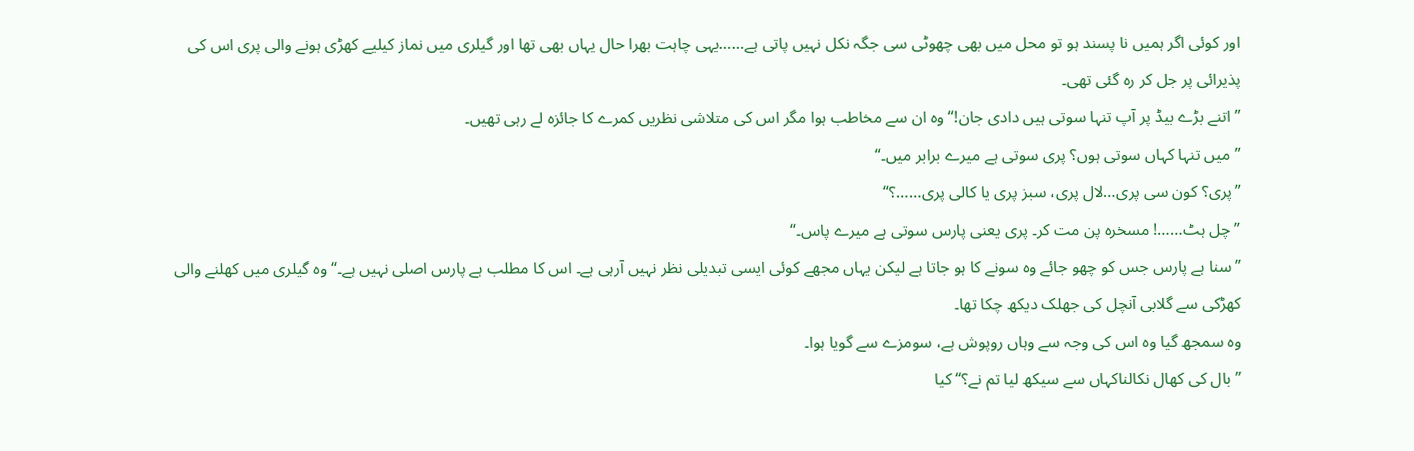اور کوئی اگر ہمیں نا پسند ہو تو محل میں بھی چھوٹی سی جگہ نکل نہیں پاتی ہے……یہی چاہت بھرا حال یہاں بھی تھا اور گیلری میں نماز کیلیے کھڑی ہونے والی پری اس کی پذیرائی پر جل کر رہ گئی تھی۔
”اتنے بڑے بیڈ پر آپ تنہا سوتی ہیں دادی جان!“ وہ ان سے مخاطب ہوا مگر اس کی متلاشی نظریں کمرے کا جائزہ لے رہی تھیں۔
”میں تنہا کہاں سوتی ہوں؟ پری سوتی ہے میرے برابر میں۔“
”پری؟ کون سی پری…لال پری، سبز پری یا کالی پری……؟“
”چل ہٹ……! مسخرہ پن مت کر۔ پری یعنی پارس سوتی ہے میرے پاس۔“
”سنا ہے پارس جس کو چھو جائے وہ سونے کا ہو جاتا ہے لیکن یہاں مجھے کوئی ایسی تبدیلی نظر نہیں آرہی ہے۔ اس کا مطلب ہے پارس اصلی نہیں ہے۔“ وہ گیلری میں کھلنے والی کھڑکی سے گلابی آنچل کی جھلک دیکھ چکا تھا۔
وہ سمجھ گیا وہ اس کی وجہ سے وہاں روپوش ہے، سومزے سے گویا ہوا۔
”بال کی کھال نکالناکہاں سے سیکھ لیا تم نے؟“ کیا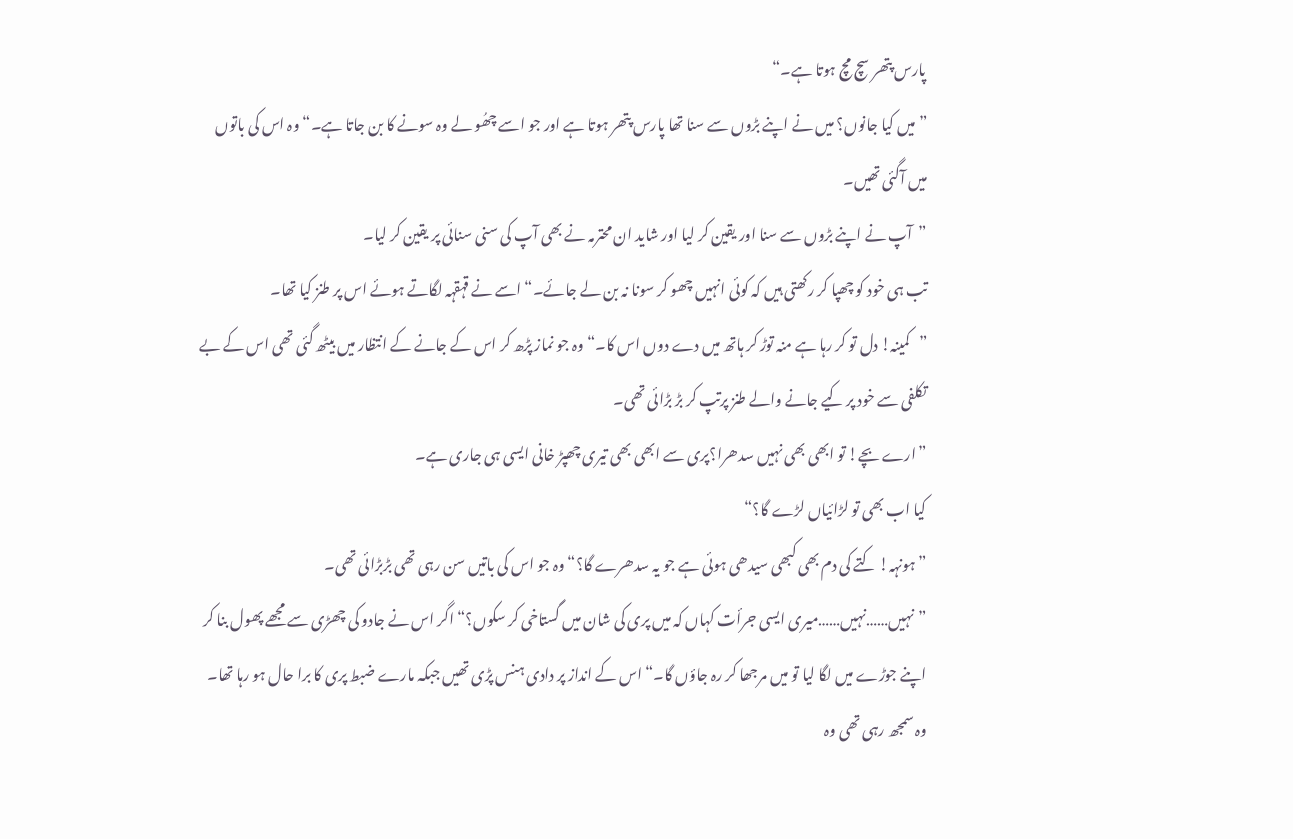پارس پتھر سچ مچ ہوتا ہے۔“
”میں کیا جانوں؟ میں نے اپنے بڑوں سے سنا تھا پارس پتھر ہوتا ہے اور جو اسے چھُو لے وہ سونے کا بن جاتا ہے۔“ وہ اس کی باتوں میں آگئی تھیں۔
”آپ نے اپنے بڑوں سے سنا اور یقین کر لیا اور شاید ان محترمہ نے بھی آپ کی سنی سنائی پر یقین کر لیا۔
تب ہی خود کو چھپا کر رکھتی ہیں کہ کوئی انہیں چھو کر سونا نہ بن لے جائے۔“ اسے نے قہقہہ لگاتے ہوئے اس پر طنز کیا تھا۔
”کمینہ! دل تو کر رہا ہے منہ توڑ کر ہاتھ میں دے دوں اس کا۔“ وہ جو نماز پڑھ کر اس کے جانے کے انتظار میں بیٹھ گئی تھی اس کے بے تکلفی سے خود پر کیے جانے والے طنز پرتپ کر بڑ بڑائی تھی۔
”ارے بچے! تو ابھی بھی نہیں سدھرا؟پری سے ابھی بھی تیری چھپڑ خانی ایسی ہی جاری ہے۔
کیا اب بھی تو لڑائیاں لڑے گا؟“
”ہونہہ! کتے کی دم بھی کبھی سیدھی ہوئی ہے جو یہ سدھرے گا؟“ وہ جو اس کی باتیں سن رہی تھی بڑبڑائی تھی۔
”نہیں……نہیں……میری ایسی جرأت کہاں کہ میں پری کی شان میں گستاخی کر سکوں؟“ اگر اس نے جادو کی چھڑی سے مجھے پھول بنا کر اپنے جوڑے میں لگا لیا تو میں مرجھا کر رہ جاؤں گا۔“ اس کے انداز پر دادی ہنس پڑی تھیں جبکہ مارے ضبط پری کا برا حال ہو رہا تھا۔
وہ سمجھ رہی تھی وہ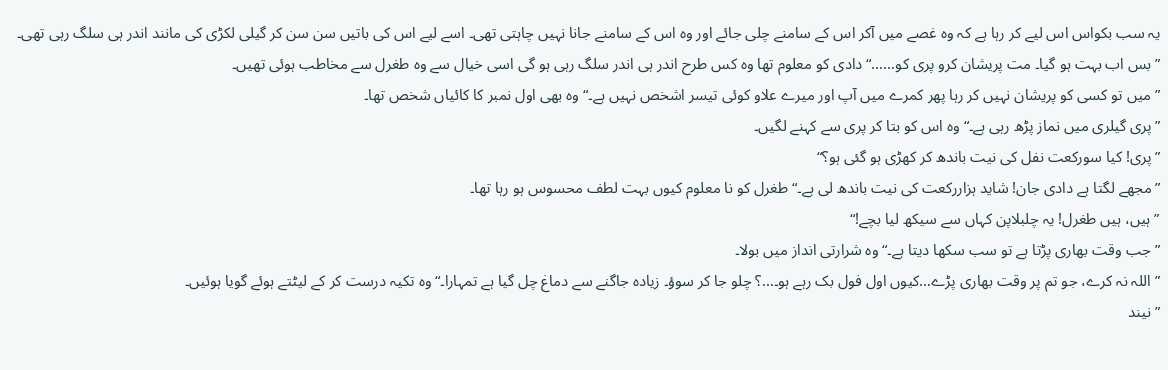یہ سب بکواس اس لیے کر رہا ہے کہ وہ غصے میں آکر اس کے سامنے چلی جائے اور وہ اس کے سامنے جانا نہیں چاہتی تھی۔ اسے لیے اس کی باتیں سن سن کر گیلی لکڑی کی مانند اندر ہی سلگ رہی تھی۔
”بس اب بہت ہو گیا۔ مت پریشان کرو پری کو……“ دادی کو معلوم تھا وہ کس طرح اندر ہی اندر سلگ رہی ہو گی اسی خیال سے وہ طغرل سے مخاطب ہوئی تھیں۔
”میں تو کسی کو پریشان نہیں کر رہا پھر کمرے میں آپ اور میرے علاو کوئی تیسر اشخص نہیں ہے۔“ وہ بھی اول نمبر کا کائیاں شخص تھا۔
”پری گیلری میں نماز پڑھ رہی ہے۔“ وہ اس کو بتا کر پری سے کہنے لگیں۔
”پری! کیا سورکعت نفل کی نیت باندھ کر کھڑی ہو گئی ہو؟“
”مجھے لگتا ہے دادی جان! شاید ہزاررکعت کی نیت باندھ لی ہے۔“طغرل کو نا معلوم کیوں بہت لطف محسوس ہو رہا تھا۔
”ہیں، ہیں طغرل! یہ چلبلاپن کہاں سے سیکھ لیا بچے!“
”جب وقت بھاری پڑتا ہے تو سب سکھا دیتا ہے۔“ وہ شرارتی انداز میں بولا۔
”اللہ نہ کرے، جو تم پر وقت بھاری پڑے…کیوں اول فول بک رہے ہو۔…؟ چلو جا کر سوؤ۔ زیادہ جاگنے سے دماغ چل گیا ہے تمہارا۔“ وہ تکیہ درست کر کے لیٹتے ہوئے گویا ہوئیں۔
”نیند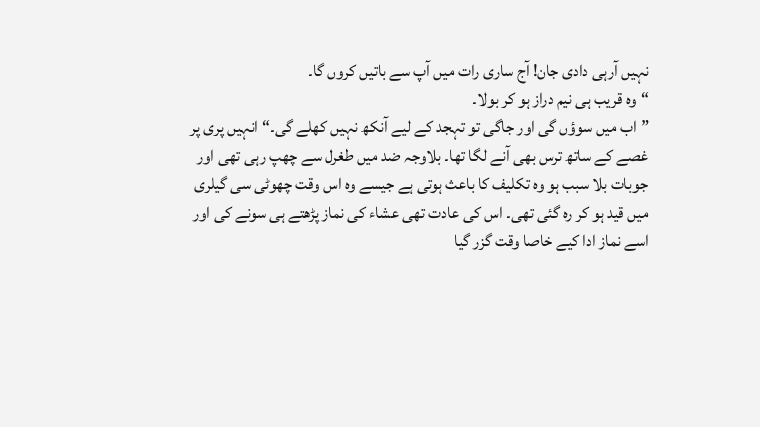نہیں آرہی دادی جان! آج ساری رات میں آپ سے باتیں کروں گا۔
“وہ قریب ہی نیم دراز ہو کر بولا۔
”اب میں سوؤں گی اور جاگی تو تہجد کے لیے آنکھ نہیں کھلے گی۔“ انہیں پری پر غصے کے ساتھ ترس بھی آنے لگا تھا۔ بلاوجہ ضد میں طغرل سے چھپ رہی تھی اور جوبات بلا سبب ہو وہ تکلیف کا باعث ہوتی ہے جیسے وہ اس وقت چھوٹی سی گیلری میں قید ہو کر رہ گئی تھی۔ اس کی عادت تھی عشاء کی نماز پڑھتے ہی سونے کی اور اسے نماز ادا کیے خاصا وقت گزر گیا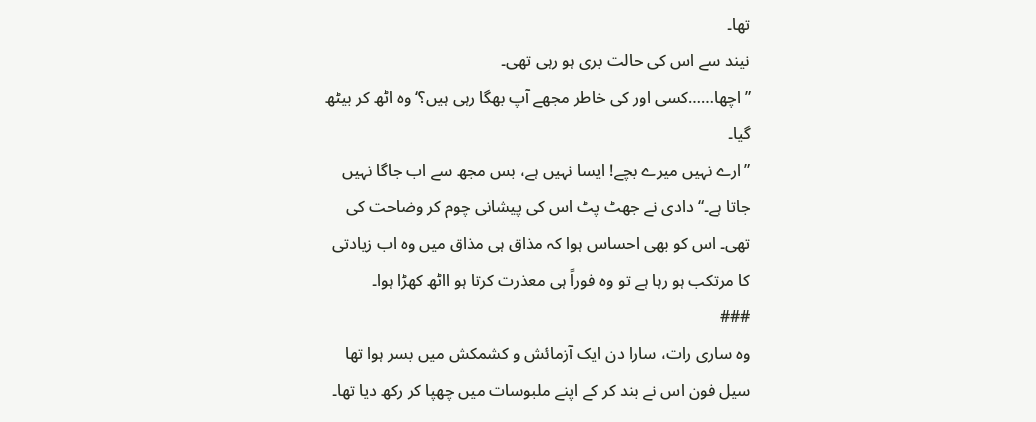تھا۔
نیند سے اس کی حالت بری ہو رہی تھی۔
”اچھا……کسی اور کی خاطر مجھے آپ بھگا رہی ہیں؟‘ وہ اٹھ کر بیٹھ گیا۔
”ارے نہیں میرے بچے! ایسا نہیں ہے، بس مجھ سے اب جاگا نہیں جاتا ہے۔“ دادی نے جھٹ پٹ اس کی پیشانی چوم کر وضاحت کی تھی۔ اس کو بھی احساس ہوا کہ مذاق ہی مذاق میں وہ اب زیادتی کا مرتکب ہو رہا ہے تو وہ فوراً ہی معذرت کرتا ہو ااٹھ کھڑا ہوا۔
###
وہ ساری رات، سارا دن ایک آزمائش و کشمکش میں بسر ہوا تھا سیل فون اس نے بند کر کے اپنے ملبوسات میں چھپا کر رکھ دیا تھا۔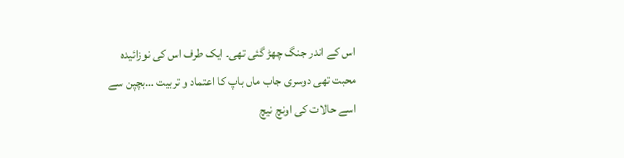اس کے اندر جنگ چھڑ گئی تھی۔ ایک طرف اس کی نوزائیدہ محبت تھی دوسری جاب ماں باپ کا اعتماد و تربیت …بچپن سے اسے حالات کی اونچ نیچ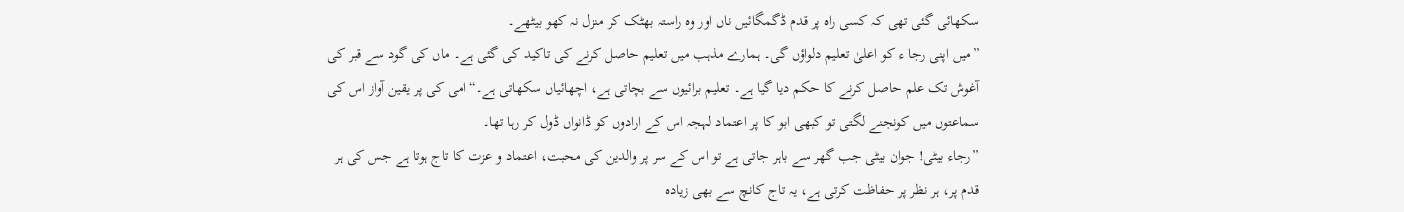سکھائی گئی تھی کہ کسی راہ پر قدم ڈگمگائیں ناں اور وہ راستہ بھٹک کر منزل نہ کھو بیٹھے۔
”میں اپنی رجا ء کو اعلیٰ تعلیم دلواؤں گی۔ ہمارے مذہب میں تعلیم حاصل کرنے کی تاکید کی گئی ہے۔ ماں کی گود سے قبر کی آغوش تک علم حاصل کرنے کا حکم دیا گیا ہے۔ تعلیم برائیوں سے بچاتی ہے، اچھائیاں سکھاتی ہے۔“امی کی پر یقین آواز اس کی سماعتوں میں کونجنے لگتی تو کبھی ابو کا پر اعتماد لہجہ اس کے ارادوں کو ڈانواں ڈول کر رہا تھا۔
”رجاء بیٹی! جوان بیٹی جب گھر سے باہر جاتی ہے تو اس کے سر پر والدین کی محبت، اعتماد و عزت کا تاج ہوتا ہے جس کی ہر قدم پر، ہر نظر پر حفاظت کرتی ہے، یہ تاج کانچ سے بھی زیادہ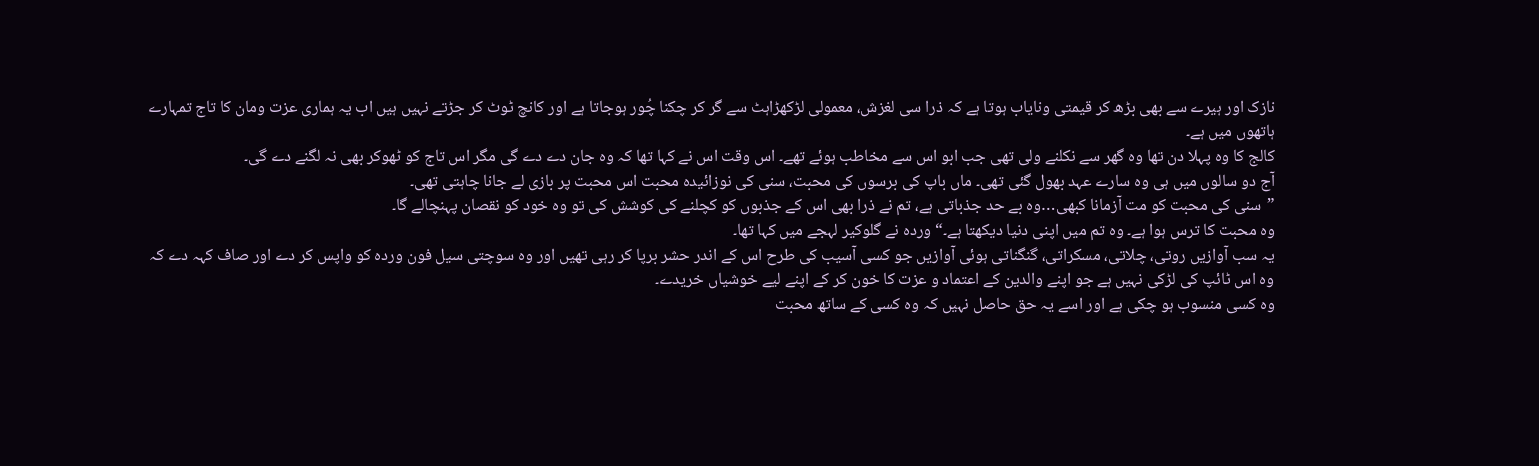نازک اور ہیرے سے بھی بڑھ کر قیمتی ونایاب ہوتا ہے کہ ذرا سی لغزش، معمولی لڑکھڑاہٹ سے گر کر چکنا چُور ہوجاتا ہے اور کانچ ٹوٹ کر جڑتے نہیں ہیں اب یہ ہماری عزت ومان کا تاج تمہارے ہاتھوں میں ہے۔
کالج کا وہ پہلا دن تھا وہ گھر سے نکلنے ولی تھی جب ابو اس سے مخاطب ہوئے تھے۔ اس وقت اس نے کہا تھا کہ وہ جان دے دے گی مگر اس تاج کو ٹھوکر بھی نہ لگنے دے گی۔
آج دو سالوں میں ہی وہ سارے عہد بھول گئی تھی۔ ماں باپ کی برسوں کی محبت، سنی کی نوزائیدہ محبت اس محبت پر بازی لے جانا چاہتی تھی۔
”سنی کی محبت کو مت آزمانا کبھی…وہ بے حد جذباتی ہے، تم نے ذرا بھی اس کے جذبوں کو کچلنے کی کوشش کی تو وہ خود کو نقصان پہنچالے گا۔
وہ محبت کا ترس ہوا ہے۔ وہ تم میں اپنی دنیا دیکھتا ہے۔“ وردہ نے گلوکیر لہجے میں کہا تھا۔
یہ سب آوازیں روتی، چلاتی، مسکراتی، گنگناتی ہوئی آوازیں جو کسی آسیب کی طرح اس کے اندر حشر برپا کر رہی تھیں اور وہ سوچتی سیل فون وردہ کو واپس کر دے اور صاف کہہ دے کہ وہ اس ٹائپ کی لڑکی نہیں ہے جو اپنے والدین کے اعتماد و عزت کا خون کر کے اپنے لیے خوشیاں خریدے۔
وہ کسی منسوب ہو چکی ہے اور اسے یہ حق حاصل نہیں کہ وہ کسی کے ساتھ محبت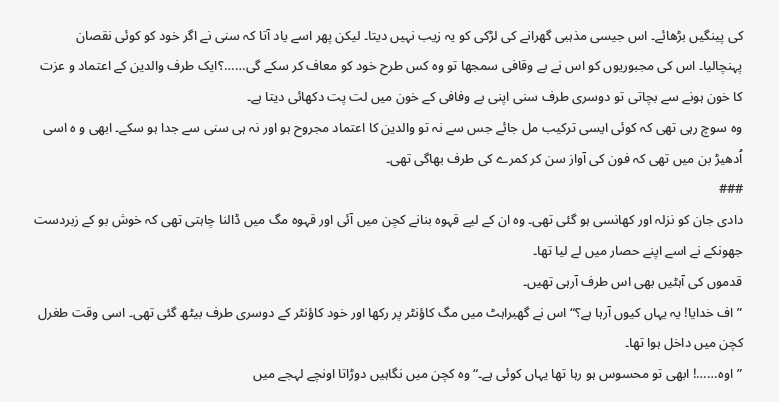کی پینگیں بڑھائے۔ اس جیسی مذہبی گھرانے کی لڑکی کو یہ زیب نہیں دیتا۔ لیکن پھر اسے یاد آتا کہ سنی نے اگر خود کو کوئی نقصان پہنچالیا۔ اس کی مجبوریوں کو اس نے بے وقافی سمجھا تو وہ کس طرح خود کو معاف کر سکے گی……؟ایک طرف والدین کے اعتماد و عزت کا خون ہونے سے بچاتی تو دوسری طرف سنی اپنی بے وفافی کے خون میں لت پت دکھائی دیتا ہے۔
وہ سوچ رہی تھی کہ کوئی ایسی ترکیب مل جائے جس سے نہ تو والدین کا اعتماد مجروح ہو اور نہ ہی سنی سے جدا ہو سکے۔ ابھی و ہ اسی اُدھیڑ بن میں تھی کہ فون کی آواز سن کر کمرے کی طرف بھاگی تھی۔
###
دادی جان کو نزلہ اور کھانسی ہو گئی تھی۔ وہ ان کے لیے قہوہ بنانے کچن میں آئی اور قہوہ مگ میں ڈالنا چاہتی تھی کہ خوش بو کے زبردست جھونکے نے اسے اپنے حصار میں لے لیا تھا۔
قدموں کی آہٹیں بھی اس طرف آرہی تھیں۔
”اف خدایا! یہ یہاں کیوں آرہا ہے؟“ اس نے گھبراہٹ میں مگ کاؤنٹر پر رکھا اور خود کاؤنٹر کے دوسری طرف بیٹھ گئی تھی۔ اسی وقت طغرل کچن میں داخل ہوا تھا۔
”اوہ……! ابھی تو محسوس ہو رہا تھا یہاں کوئی ہے۔“ وہ کچن میں نگاہیں دوڑاتا اونچے لہجے میں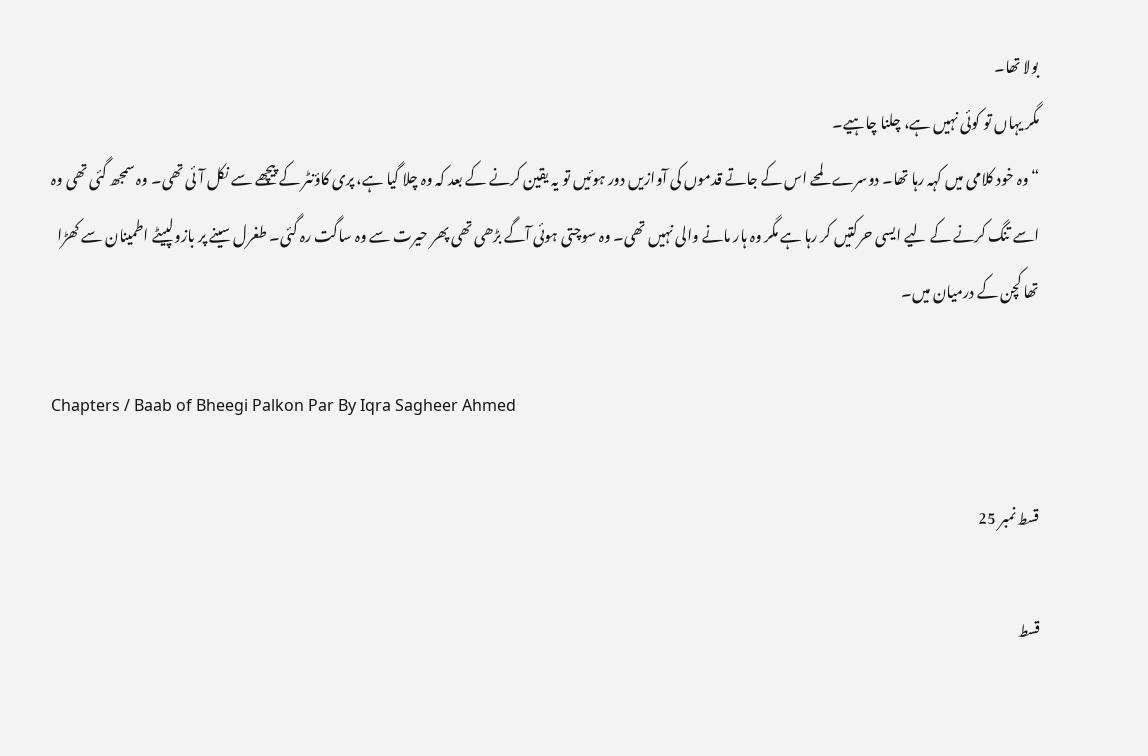بولا تھا۔
مگر یہاں تو کوئی نہیں ہے، چلنا چاہیے۔
“ وہ خود کلامی میں کہہ رہا تھا۔ دوسرے لمحے اس کے جاتے قدموں کی آوازیں دور ہوئیں تو یہ یقین کرنے کے بعد کہ وہ چلا گیا ہے، پری کاؤنٹر کے پیچھے سے نکل آئی تھی۔ وہ سمجھ گئی تھی وہ اسے تنگ کرنے کے لیے ایسی حرکتیں کر رہا ہے مگر وہ ہار مانے والی نہیں تھی۔ وہ سوچتی ہوئی آگے بڑھی تھی پھر حیرت سے وہ ساگت رہ گئی۔ طغرل سینے پر بازولپیٹے اطمینان سے کھڑا تھا کچن کے درمیان میں۔

Chapters / Baab of Bheegi Palkon Par By Iqra Sagheer Ahmed

قسط نمبر 25

قسط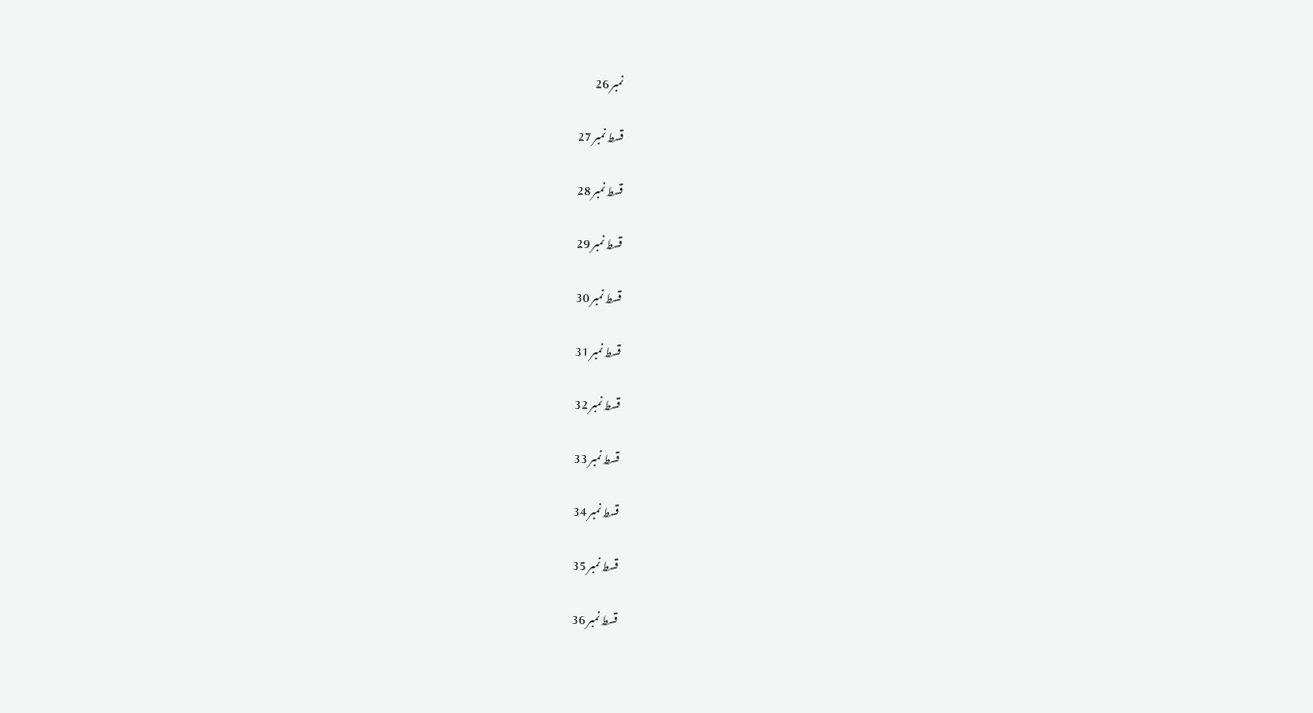نمبر 26

قسط نمبر 27

قسط نمبر 28

قسط نمبر 29

قسط نمبر 30

قسط نمبر 31

قسط نمبر 32

قسط نمبر 33

قسط نمبر 34

قسط نمبر 35

قسط نمبر 36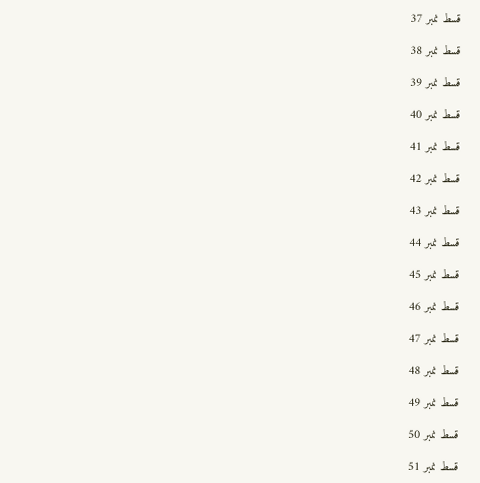قسط نمبر 37

قسط نمبر 38

قسط نمبر 39

قسط نمبر 40

قسط نمبر 41

قسط نمبر 42

قسط نمبر 43

قسط نمبر 44

قسط نمبر 45

قسط نمبر 46

قسط نمبر 47

قسط نمبر 48

قسط نمبر 49

قسط نمبر 50

قسط نمبر 51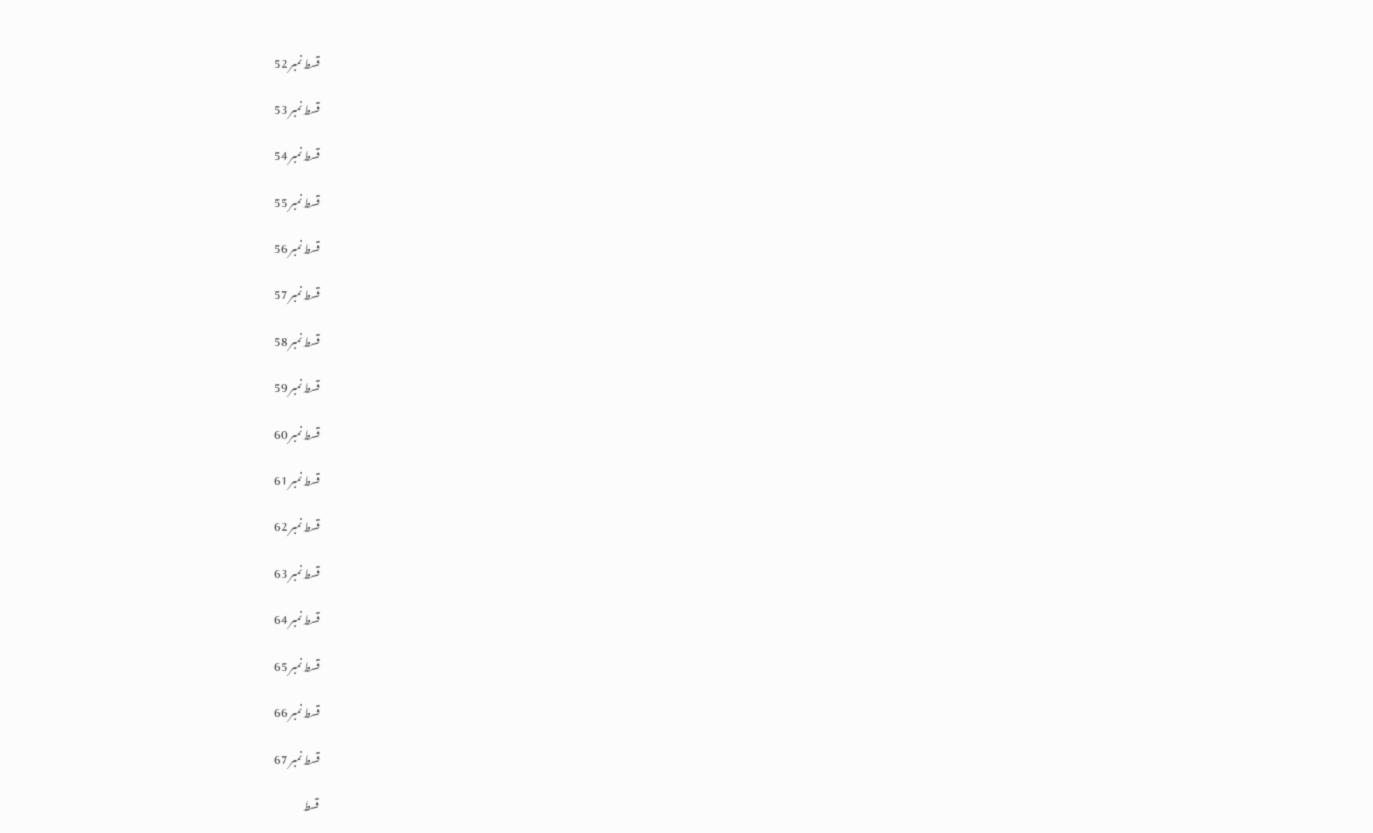قسط نمبر 52

قسط نمبر 53

قسط نمبر 54

قسط نمبر 55

قسط نمبر 56

قسط نمبر 57

قسط نمبر 58

قسط نمبر 59

قسط نمبر 60

قسط نمبر 61

قسط نمبر 62

قسط نمبر 63

قسط نمبر 64

قسط نمبر 65

قسط نمبر 66

قسط نمبر 67

قسط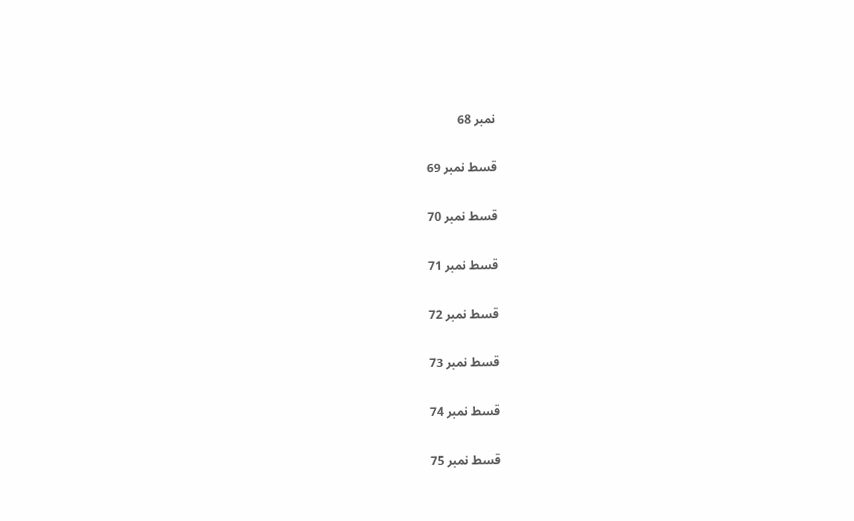نمبر 68

قسط نمبر 69

قسط نمبر 70

قسط نمبر 71

قسط نمبر 72

قسط نمبر 73

قسط نمبر 74

قسط نمبر 75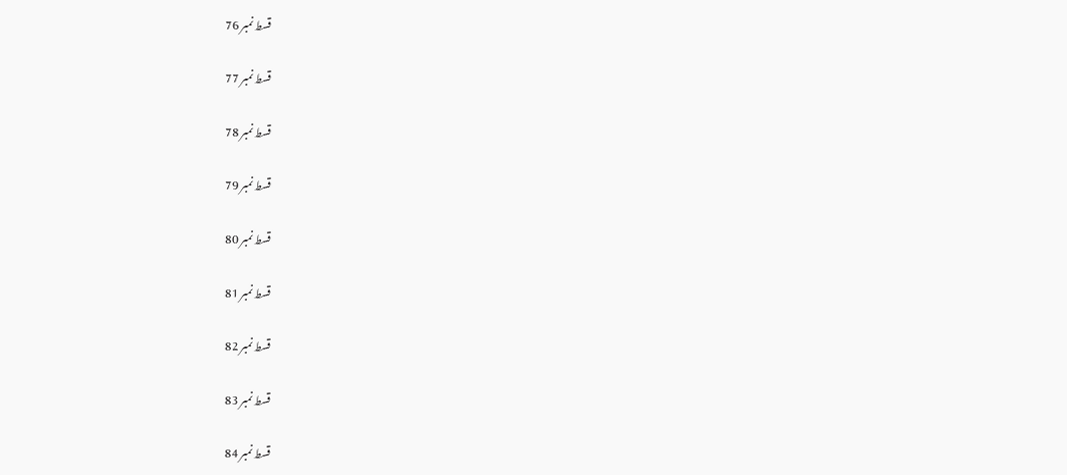قسط نمبر 76

قسط نمبر 77

قسط نمبر 78

قسط نمبر 79

قسط نمبر 80

قسط نمبر 81

قسط نمبر 82

قسط نمبر 83

قسط نمبر 84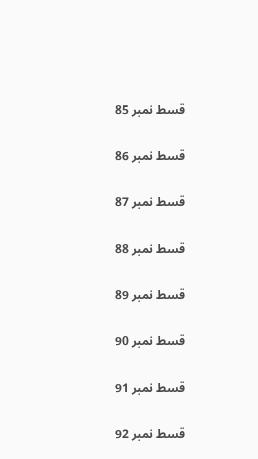قسط نمبر 85

قسط نمبر 86

قسط نمبر 87

قسط نمبر 88

قسط نمبر 89

قسط نمبر 90

قسط نمبر 91

قسط نمبر 92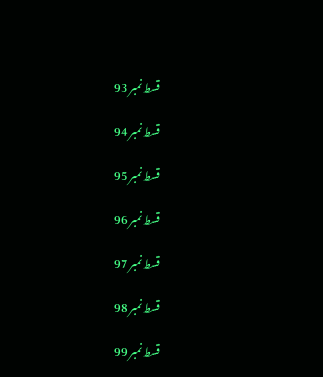قسط نمبر 93

قسط نمبر 94

قسط نمبر 95

قسط نمبر 96

قسط نمبر 97

قسط نمبر 98

قسط نمبر 99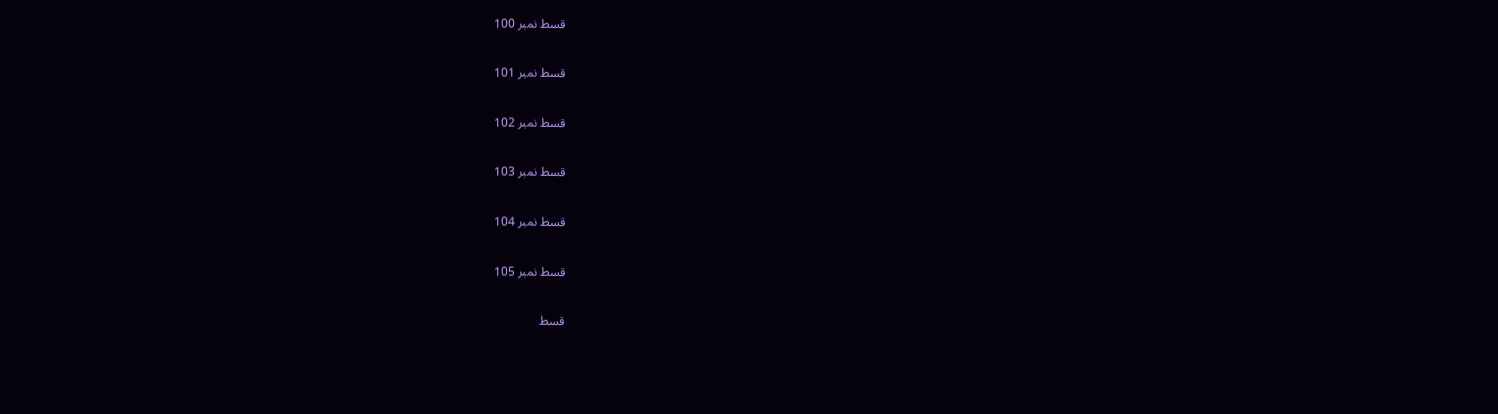قسط نمبر 100

قسط نمبر 101

قسط نمبر 102

قسط نمبر 103

قسط نمبر 104

قسط نمبر 105

قسط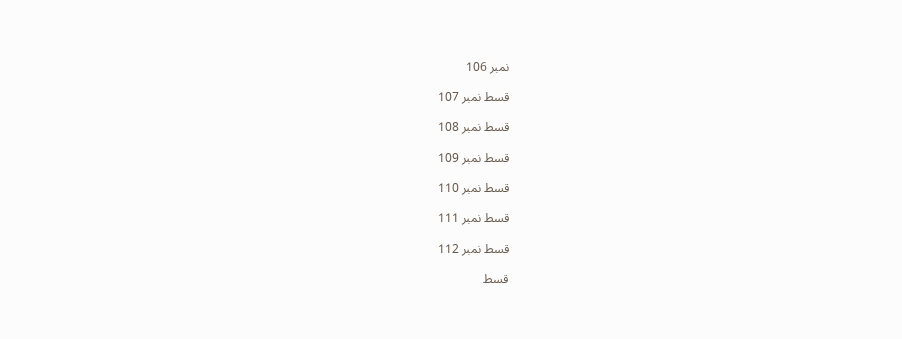نمبر 106

قسط نمبر 107

قسط نمبر 108

قسط نمبر 109

قسط نمبر 110

قسط نمبر 111

قسط نمبر 112

قسط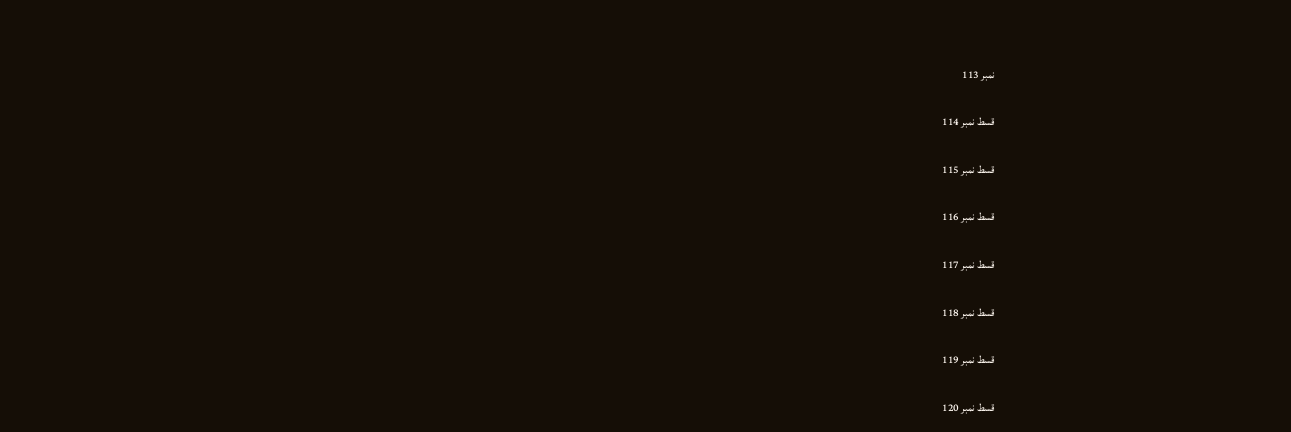نمبر 113

قسط نمبر 114

قسط نمبر 115

قسط نمبر 116

قسط نمبر 117

قسط نمبر 118

قسط نمبر 119

قسط نمبر 120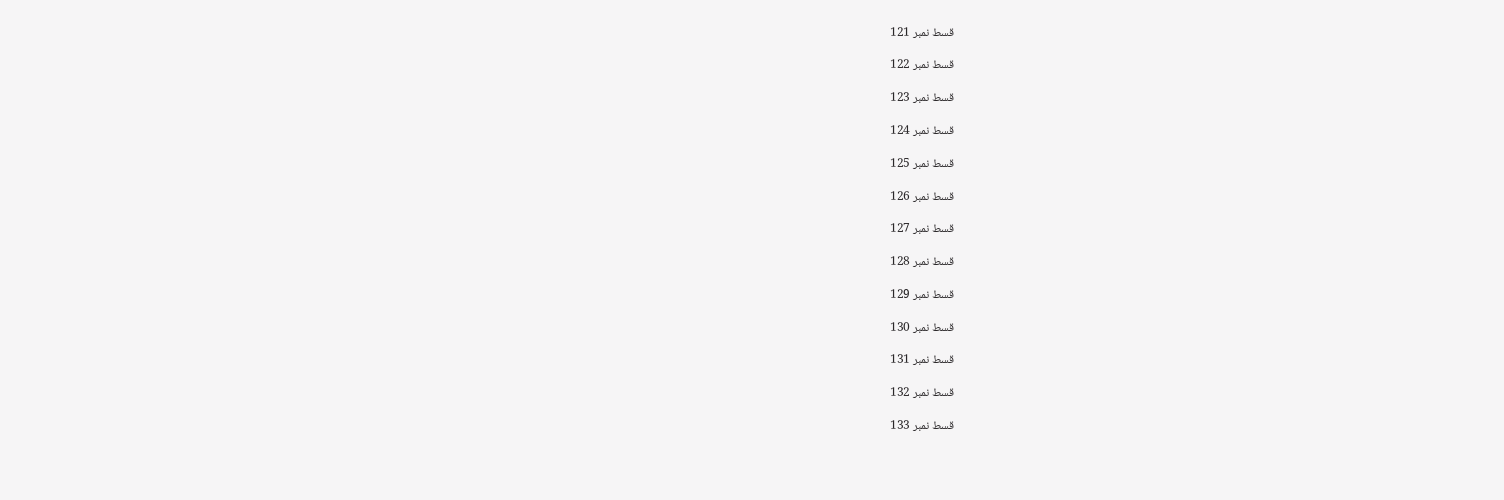قسط نمبر 121

قسط نمبر 122

قسط نمبر 123

قسط نمبر 124

قسط نمبر 125

قسط نمبر 126

قسط نمبر 127

قسط نمبر 128

قسط نمبر 129

قسط نمبر 130

قسط نمبر 131

قسط نمبر 132

قسط نمبر 133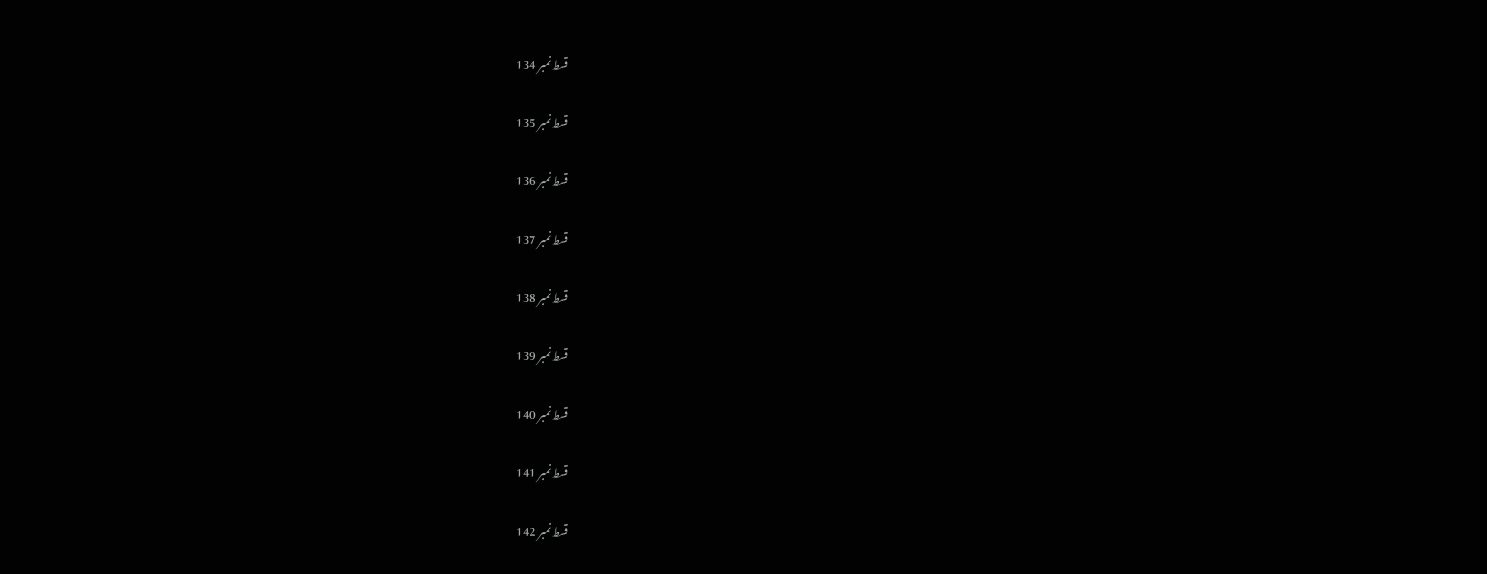قسط نمبر 134

قسط نمبر 135

قسط نمبر 136

قسط نمبر 137

قسط نمبر 138

قسط نمبر 139

قسط نمبر 140

قسط نمبر 141

قسط نمبر 142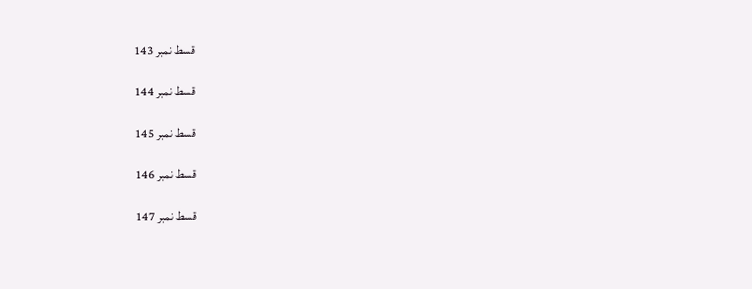قسط نمبر 143

قسط نمبر 144

قسط نمبر 145

قسط نمبر 146

قسط نمبر 147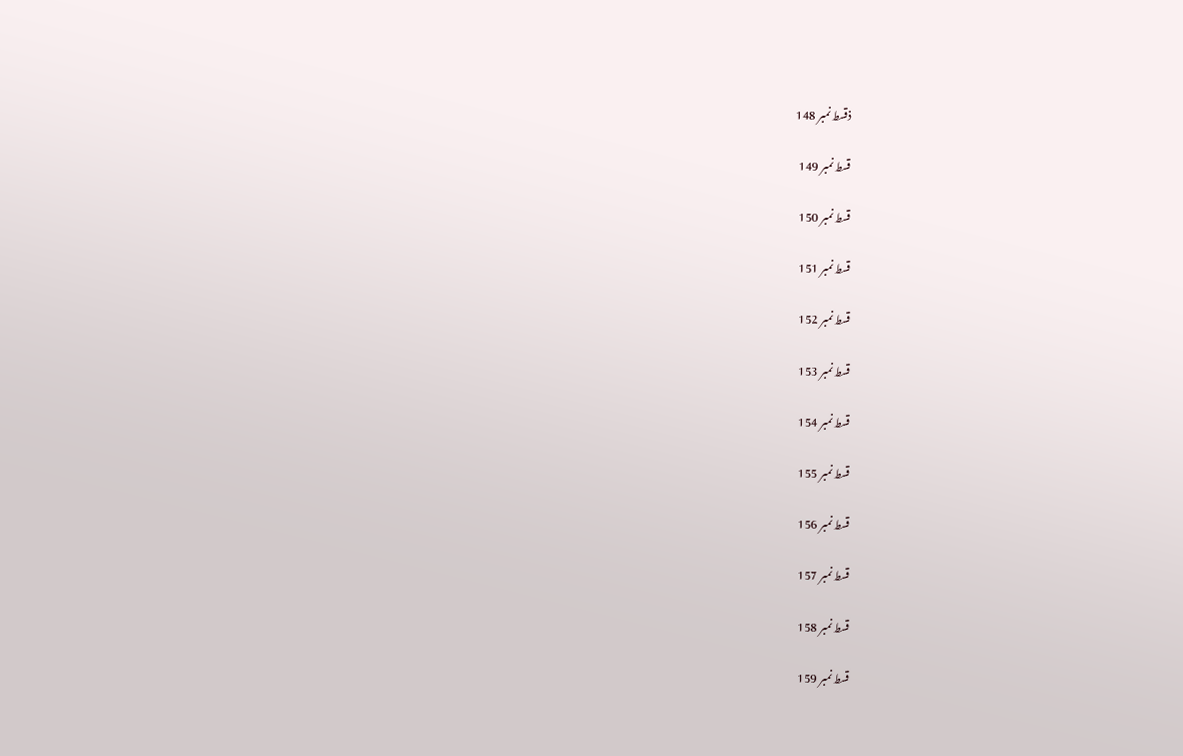ذقسط نمبر 148

قسط نمبر 149

قسط نمبر 150

قسط نمبر 151

قسط نمبر 152

قسط نمبر 153

قسط نمبر 154

قسط نمبر 155

قسط نمبر 156

قسط نمبر 157

قسط نمبر 158

قسط نمبر 159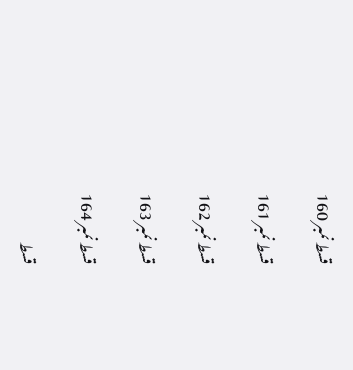قسط نمبر 160

قسط نمبر 161

قسط نمبر 162

قسط نمبر 163

قسط نمبر 164

قسط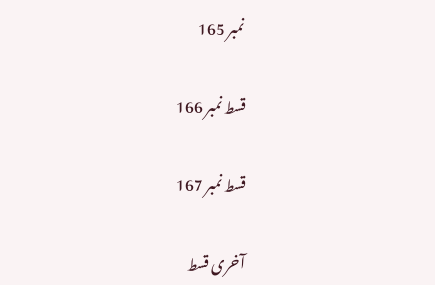نمبر 165

قسط نمبر 166

قسط نمبر 167

آخری قسط